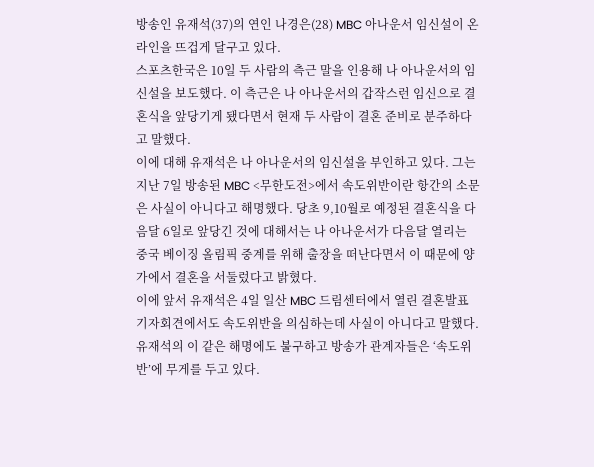방송인 유재석(37)의 연인 나경은(28) MBC 아나운서 임신설이 온라인을 뜨겁게 달구고 있다.
스포츠한국은 10일 두 사람의 측근 말을 인용해 나 아나운서의 임신설을 보도했다. 이 측근은 나 아나운서의 갑작스런 임신으로 결혼식을 앞당기게 됐다면서 현재 두 사람이 결혼 준비로 분주하다고 말했다.
이에 대해 유재석은 나 아나운서의 임신설을 부인하고 있다. 그는 지난 7일 방송된 MBC <무한도전>에서 속도위반이란 항간의 소문은 사실이 아니다고 해명했다. 당초 9,10월로 예정된 결혼식을 다음달 6일로 앞당긴 것에 대해서는 나 아나운서가 다음달 열리는 중국 베이징 올림픽 중계를 위해 출장을 떠난다면서 이 때문에 양가에서 결혼을 서둘렀다고 밝혔다.
이에 앞서 유재석은 4일 일산 MBC 드림센터에서 열린 결혼발표 기자회견에서도 속도위반을 의심하는데 사실이 아니다고 말했다.
유재석의 이 같은 해명에도 불구하고 방송가 관계자들은 ‘속도위반’에 무게를 두고 있다.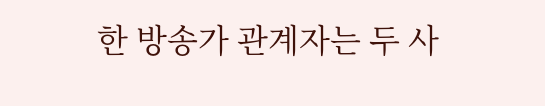한 방송가 관계자는 두 사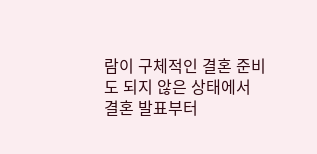람이 구체적인 결혼 준비도 되지 않은 상태에서 결혼 발표부터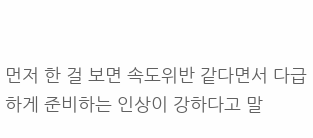먼저 한 걸 보면 속도위반 같다면서 다급하게 준비하는 인상이 강하다고 말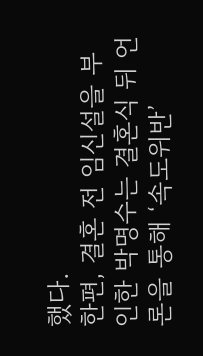했다.
한편, 결혼 전 임신설을 부인한 박명수는 결혼식 뒤 언론을 통해 ‘속도위반’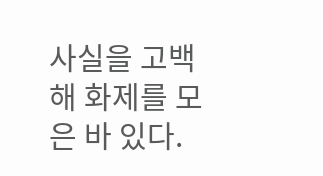사실을 고백해 화제를 모은 바 있다.